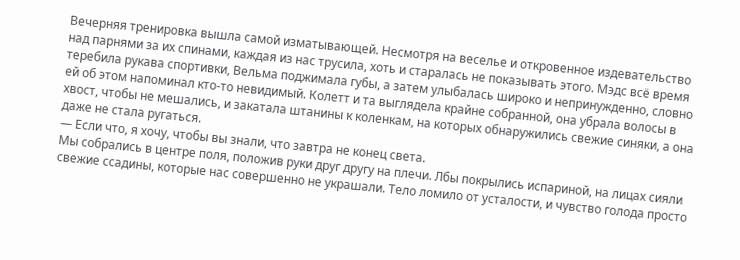Вечерняя тренировка вышла самой изматывающей. Несмотря на веселье и откровенное издевательство над парнями за их спинами, каждая из нас трусила, хоть и старалась не показывать этого. Мэдс всё время теребила рукава спортивки, Вельма поджимала губы, а затем улыбалась широко и непринужденно, словно ей об этом напоминал кто-то невидимый. Колетт и та выглядела крайне собранной, она убрала волосы в хвост, чтобы не мешались, и закатала штанины к коленкам, на которых обнаружились свежие синяки, а она даже не стала ругаться.
— Если что, я хочу, чтобы вы знали, что завтра не конец света.
Мы собрались в центре поля, положив руки друг другу на плечи. Лбы покрылись испариной, на лицах сияли свежие ссадины, которые нас совершенно не украшали. Тело ломило от усталости, и чувство голода просто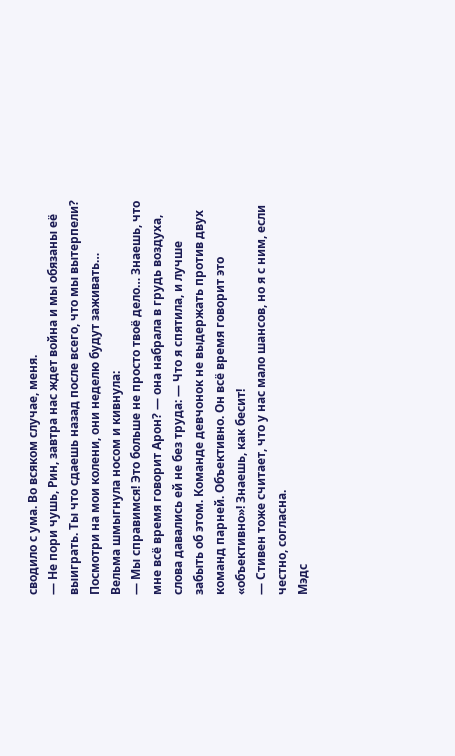сводило с ума. Во всяком случае, меня.
— Не пори чушь, Рин, завтра нас ждет война и мы обязаны её выиграть. Ты что сдаешь назад после всего, что мы вытерпели? Посмотри на мои колени, они неделю будут заживать…
Вельма шмыгнула носом и кивнула:
— Мы справимся! Это больше не просто твоё дело… Знаешь, что мне всё время говорит Арон? — она набрала в грудь воздуха, слова давались ей не без труда: — Что я спятила, и лучше забыть об этом. Команде девчонок не выдержать против двух команд парней. Объективно. Он всё время говорит это «объективно»! Знаешь, как бесит!
— Стивен тоже считает, что у нас мало шансов, но я с ним, если честно, согласна.
Мэдс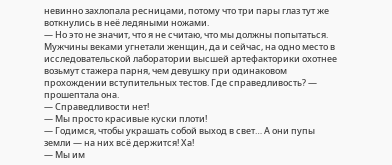невинно захлопала ресницами, потому что три пары глаз тут же воткнулись в неё ледяными ножами.
— Но это не значит, что я не считаю, что мы должны попытаться. Мужчины веками угнетали женщин, да и сейчас, на одно место в исследовательской лаборатории высшей артефакторики охотнее возьмут стажера парня, чем девушку при одинаковом прохождении вступительных тестов. Где справедливость? — прошептала она.
— Справедливости нет!
— Мы просто красивые куски плоти!
— Годимся, чтобы украшать собой выход в свет… А они пупы земли — на них всё держится! Ха!
— Мы им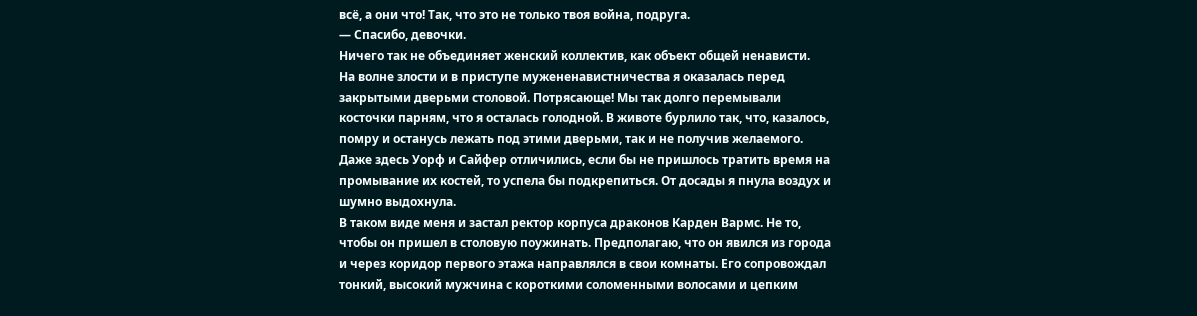всё, а они что! Так, что это не только твоя война, подруга.
— Спасибо, девочки.
Ничего так не объединяет женский коллектив, как объект общей ненависти.
На волне злости и в приступе мужененавистничества я оказалась перед закрытыми дверьми столовой. Потрясающе! Мы так долго перемывали косточки парням, что я осталась голодной. В животе бурлило так, что, казалось, помру и останусь лежать под этими дверьми, так и не получив желаемого.
Даже здесь Уорф и Сайфер отличились, если бы не пришлось тратить время на промывание их костей, то успела бы подкрепиться. От досады я пнула воздух и шумно выдохнула.
В таком виде меня и застал ректор корпуса драконов Карден Вармс. Не то, чтобы он пришел в столовую поужинать. Предполагаю, что он явился из города и через коридор первого этажа направлялся в свои комнаты. Его сопровождал тонкий, высокий мужчина с короткими соломенными волосами и цепким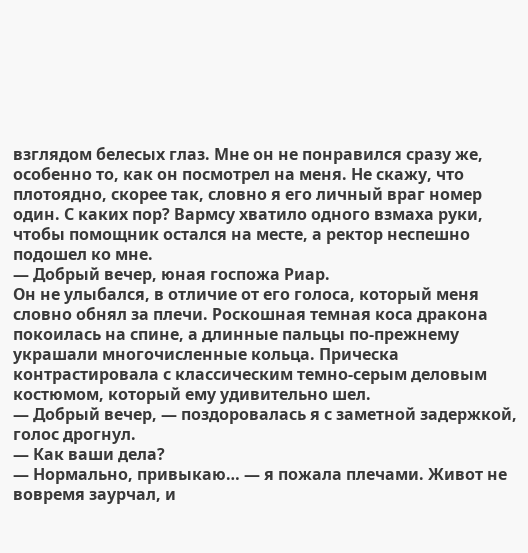взглядом белесых глаз. Мне он не понравился сразу же, особенно то, как он посмотрел на меня. Не скажу, что плотоядно, скорее так, словно я его личный враг номер один. С каких пор? Вармсу хватило одного взмаха руки, чтобы помощник остался на месте, а ректор неспешно подошел ко мне.
— Добрый вечер, юная госпожа Риар.
Он не улыбался, в отличие от его голоса, который меня словно обнял за плечи. Роскошная темная коса дракона покоилась на спине, а длинные пальцы по-прежнему украшали многочисленные кольца. Прическа контрастировала с классическим темно-серым деловым костюмом, который ему удивительно шел.
— Добрый вечер, — поздоровалась я с заметной задержкой, голос дрогнул.
— Как ваши дела?
— Нормально, привыкаю… — я пожала плечами. Живот не вовремя заурчал, и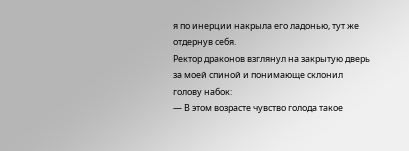я по инерции накрыла его ладонью, тут же отдернув себя.
Ректор драконов взглянул на закрытую дверь за моей спиной и понимающе склонил голову набок:
— В этом возрасте чувство голода такое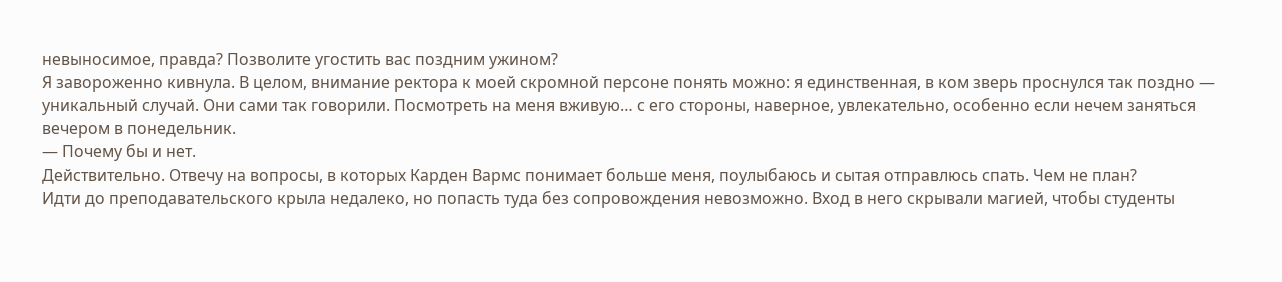невыносимое, правда? Позволите угостить вас поздним ужином?
Я завороженно кивнула. В целом, внимание ректора к моей скромной персоне понять можно: я единственная, в ком зверь проснулся так поздно — уникальный случай. Они сами так говорили. Посмотреть на меня вживую… с его стороны, наверное, увлекательно, особенно если нечем заняться вечером в понедельник.
— Почему бы и нет.
Действительно. Отвечу на вопросы, в которых Карден Вармс понимает больше меня, поулыбаюсь и сытая отправлюсь спать. Чем не план?
Идти до преподавательского крыла недалеко, но попасть туда без сопровождения невозможно. Вход в него скрывали магией, чтобы студенты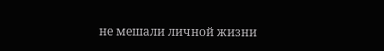не мешали личной жизни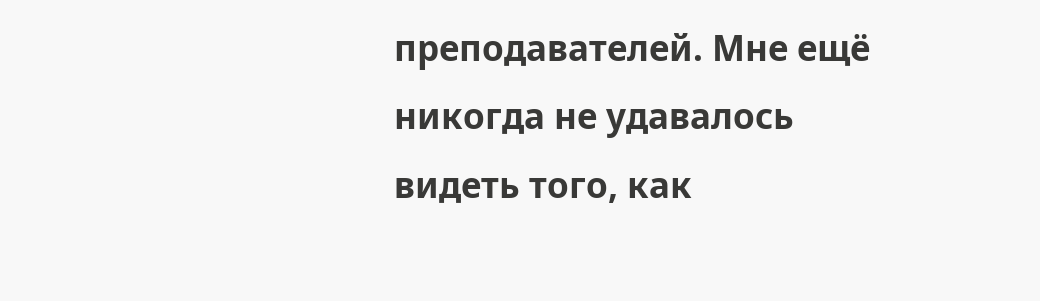преподавателей. Мне ещё никогда не удавалось видеть того, как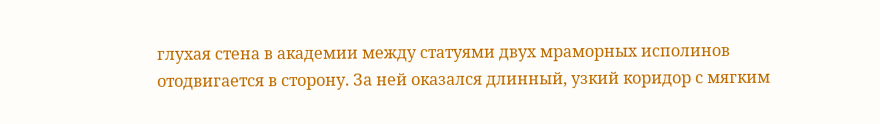глухая стена в академии между статуями двух мраморных исполинов отодвигается в сторону. За ней оказался длинный, узкий коридор с мягким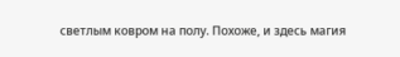светлым ковром на полу. Похоже, и здесь магия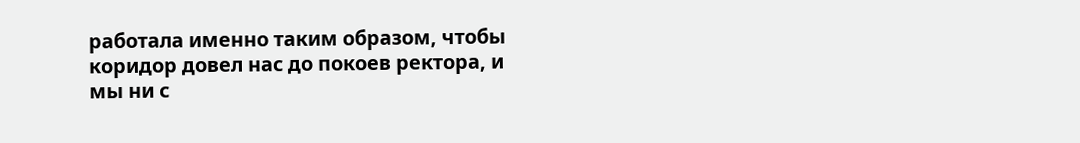работала именно таким образом, чтобы коридор довел нас до покоев ректора, и мы ни с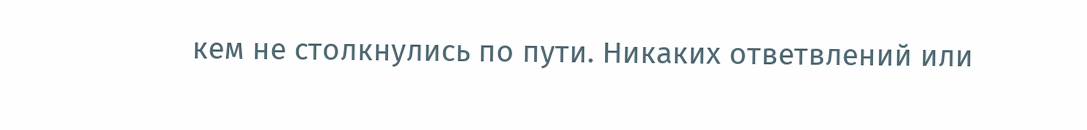кем не столкнулись по пути. Никаких ответвлений или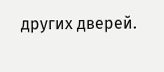других дверей.